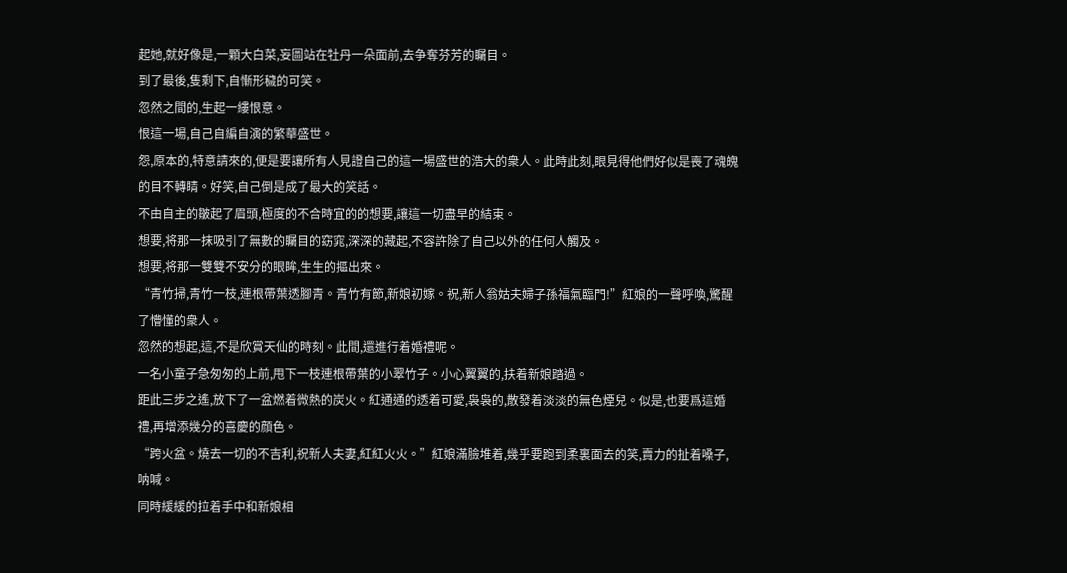起她,就好像是,一顆大白菜,妄圖站在牡丹一朵面前,去争奪芬芳的矚目。
到了最後,隻剩下,自慚形穢的可笑。
忽然之間的,生起一縷恨意。
恨這一場,自己自編自演的繁華盛世。
怨,原本的,特意請來的,便是要讓所有人見證自己的這一場盛世的浩大的衆人。此時此刻,眼見得他們好似是喪了魂魄的目不轉睛。好笑,自己倒是成了最大的笑話。
不由自主的皺起了眉頭,極度的不合時宜的的想要,讓這一切盡早的結束。
想要,将那一抹吸引了無數的矚目的窈窕,深深的藏起,不容許除了自己以外的任何人觸及。
想要,将那一雙雙不安分的眼眸,生生的摳出來。
“青竹掃,青竹一枝,連根帶葉透腳青。青竹有節,新娘初嫁。祝,新人翁姑夫婦子孫福氣臨門!”紅娘的一聲呼喚,驚醒了懵懂的衆人。
忽然的想起,這,不是欣賞天仙的時刻。此間,還進行着婚禮呢。
一名小童子急匆匆的上前,甩下一枝連根帶葉的小翠竹子。小心翼翼的,扶着新娘踏過。
距此三步之遙,放下了一盆燃着微熱的炭火。紅通通的透着可愛,袅袅的,散發着淡淡的無色煙兒。似是,也要爲這婚禮,再增添幾分的喜慶的顔色。
“跨火盆。燒去一切的不吉利,祝新人夫妻,紅紅火火。”紅娘滿臉堆着,幾乎要跑到柔裏面去的笑,賣力的扯着嗓子,呐喊。
同時緩緩的拉着手中和新娘相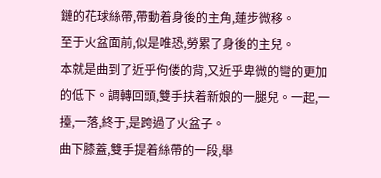鏈的花球絲帶,帶動着身後的主角,蓮步微移。
至于火盆面前,似是唯恐,勞累了身後的主兒。
本就是曲到了近乎佝偻的背,又近乎卑微的彎的更加的低下。調轉回頭,雙手扶着新娘的一腿兒。一起,一擡,一落,終于,是跨過了火盆子。
曲下膝蓋,雙手提着絲帶的一段,舉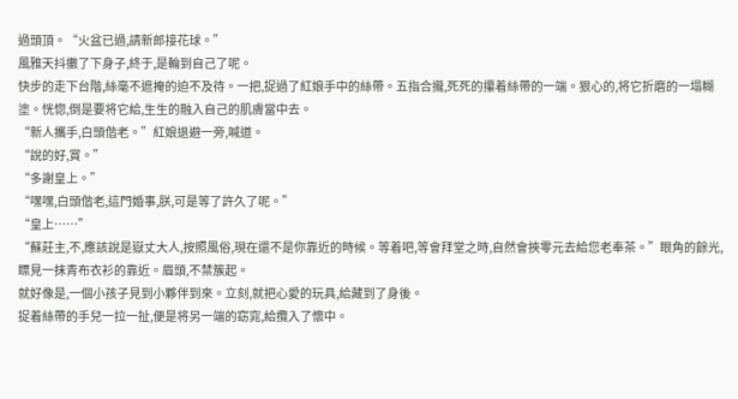過頭頂。“火盆已過,請新郎接花球。”
風雅天抖擻了下身子,終于,是輪到自己了呢。
快步的走下台階,絲毫不遮掩的迫不及待。一把,捉過了紅娘手中的絲帶。五指合攏,死死的攥着絲帶的一端。狠心的,将它折磨的一塌糊塗。恍惚,倒是要将它給,生生的融入自己的肌膚當中去。
“新人攜手,白頭偕老。”紅娘退避一旁,喊道。
“說的好,賞。”
“多謝皇上。”
“嘿嘿,白頭偕老,這門婚事,朕,可是等了許久了呢。”
“皇上……”
“蘇莊主,不,應該說是嶽丈大人,按照風俗,現在還不是你靠近的時候。等着吧,等會拜堂之時,自然會挾零元去給您老奉茶。”眼角的餘光,瞟見一抹青布衣衫的靠近。眉頭,不禁簇起。
就好像是,一個小孩子見到小夥伴到來。立刻,就把心愛的玩具,給藏到了身後。
捉着絲帶的手兒一拉一扯,便是将另一端的窈窕,給攬入了懷中。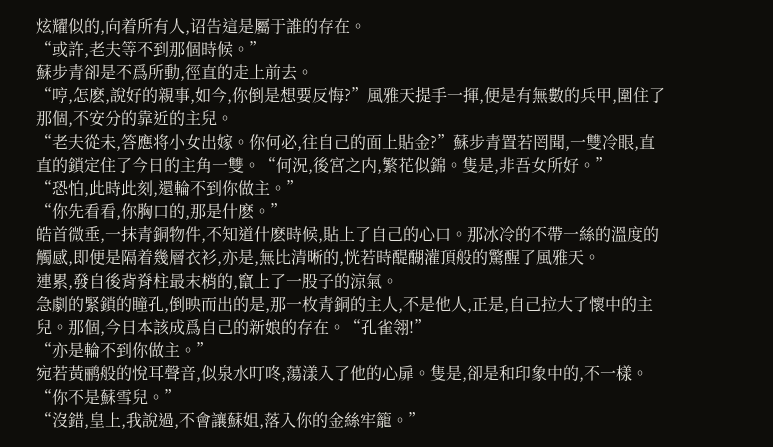炫耀似的,向着所有人,诏告這是屬于誰的存在。
“或許,老夫等不到那個時候。”
蘇步青卻是不爲所動,徑直的走上前去。
“哼,怎麽,說好的親事,如今,你倒是想要反悔?”風雅天提手一揮,便是有無數的兵甲,圍住了那個,不安分的靠近的主兒。
“老夫從未,答應将小女出嫁。你何必,往自己的面上貼金?”蘇步青置若罔聞,一雙冷眼,直直的鎖定住了今日的主角一雙。“何況,後宮之内,繁花似錦。隻是,非吾女所好。”
“恐怕,此時此刻,還輪不到你做主。”
“你先看看,你胸口的,那是什麽。”
皓首微垂,一抹青銅物件,不知道什麽時候,貼上了自己的心口。那冰冷的不帶一絲的溫度的觸感,即便是隔着幾層衣衫,亦是,無比清晰的,恍若時醍醐灌頂般的驚醒了風雅天。
連累,發自後背脊柱最末梢的,竄上了一股子的涼氣。
急劇的緊鎖的瞳孔,倒映而出的是,那一枚青銅的主人,不是他人,正是,自己拉大了懷中的主兒。那個,今日本該成爲自己的新娘的存在。“孔雀翎!”
“亦是輪不到你做主。”
宛若黃鹂般的悅耳聲音,似泉水叮咚,蕩漾入了他的心扉。隻是,卻是和印象中的,不一樣。“你不是蘇雪兒。”
“沒錯,皇上,我說過,不會讓蘇姐,落入你的金絲牢籠。”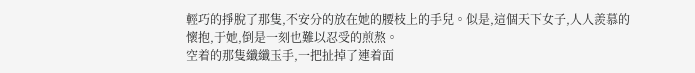輕巧的掙脫了那隻,不安分的放在她的腰枝上的手兒。似是,這個天下女子,人人羨慕的懷抱,于她,倒是一刻也難以忍受的煎熬。
空着的那隻纖纖玉手,一把扯掉了連着面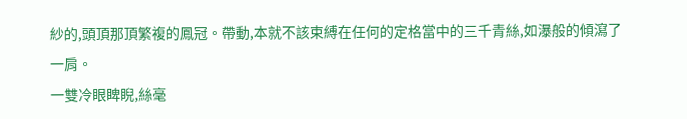紗的,頭頂那頂繁複的鳳冠。帶動,本就不該束縛在任何的定格當中的三千青絲,如瀑般的傾瀉了一肩。
一雙冷眼睥睨,絲毫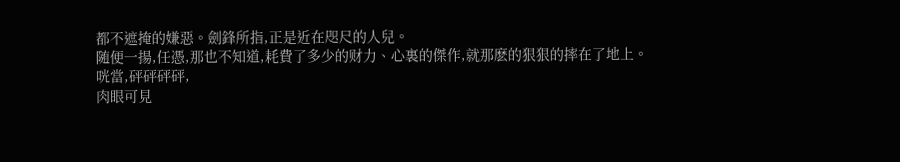都不遮掩的嫌惡。劍鋒所指,正是近在咫尺的人兒。
随便一揚,任憑,那也不知道,耗費了多少的财力、心裏的傑作,就那麽的狠狠的摔在了地上。
咣當,砰砰砰砰,
肉眼可見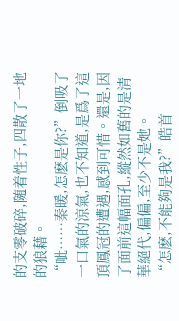的支零破碎,随着性子,四散了一地的狼藉。
“呲……秦暖,怎麽是你?”倒吸了一口氣的涼氣,也不知道,是爲了這頂鳳冠的遭遇,感到可惜。還是,因了面前這幅面孔,縱然如舊的是清華絕代,偏偏,至少不是她。
“怎麽,不能夠是我?”皓首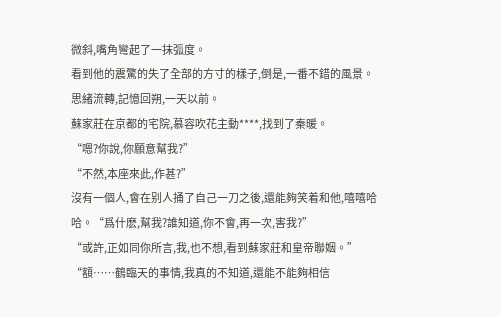微斜,嘴角彎起了一抹弧度。
看到他的震驚的失了全部的方寸的樣子,倒是,一番不錯的風景。
思緒流轉,記憶回朔,一天以前。
蘇家莊在京都的宅院,慕容吹花主動****,找到了秦暖。
“嗯?你說,你願意幫我?”
“不然,本座來此,作甚?”
沒有一個人,會在别人捅了自己一刀之後,還能夠笑着和他,嘻嘻哈哈。“爲什麽,幫我?誰知道,你不會,再一次,害我?”
“或許,正如同你所言,我,也不想,看到蘇家莊和皇帝聯姻。”
“額……鶴臨天的事情,我真的不知道,還能不能夠相信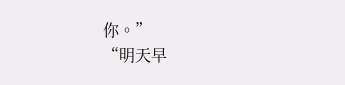你。”
“明天早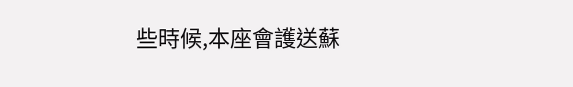些時候,本座會護送蘇